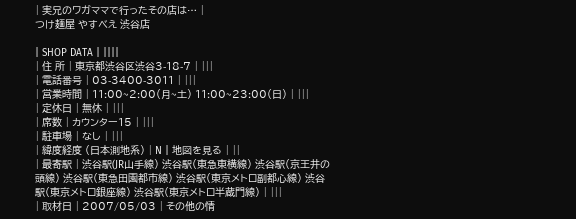| 実兄のワガママで行ったその店は… |
つけ麺屋 やすべえ 渋谷店

| SHOP DATA | ||||
| 住 所 | 東京都渋谷区渋谷3-18-7 | |||
| 電話番号 | 03-3400-3011 | |||
| 営業時間 | 11:00~2:00(月~土) 11:00~23:00(日) | |||
| 定休日 | 無休 | |||
| 席数 | カウンター15 | |||
| 駐車場 | なし | |||
| 緯度経度 (日本測地系) | N | 地図を見る | ||
| 最寄駅 | 渋谷駅(JR山手線) 渋谷駅(東急東横線) 渋谷駅(京王井の頭線) 渋谷駅(東急田園都市線) 渋谷駅(東京メトロ副都心線) 渋谷駅(東京メトロ銀座線) 渋谷駅(東京メトロ半蔵門線) | |||
| 取材日 | 2007/05/03 | その他の情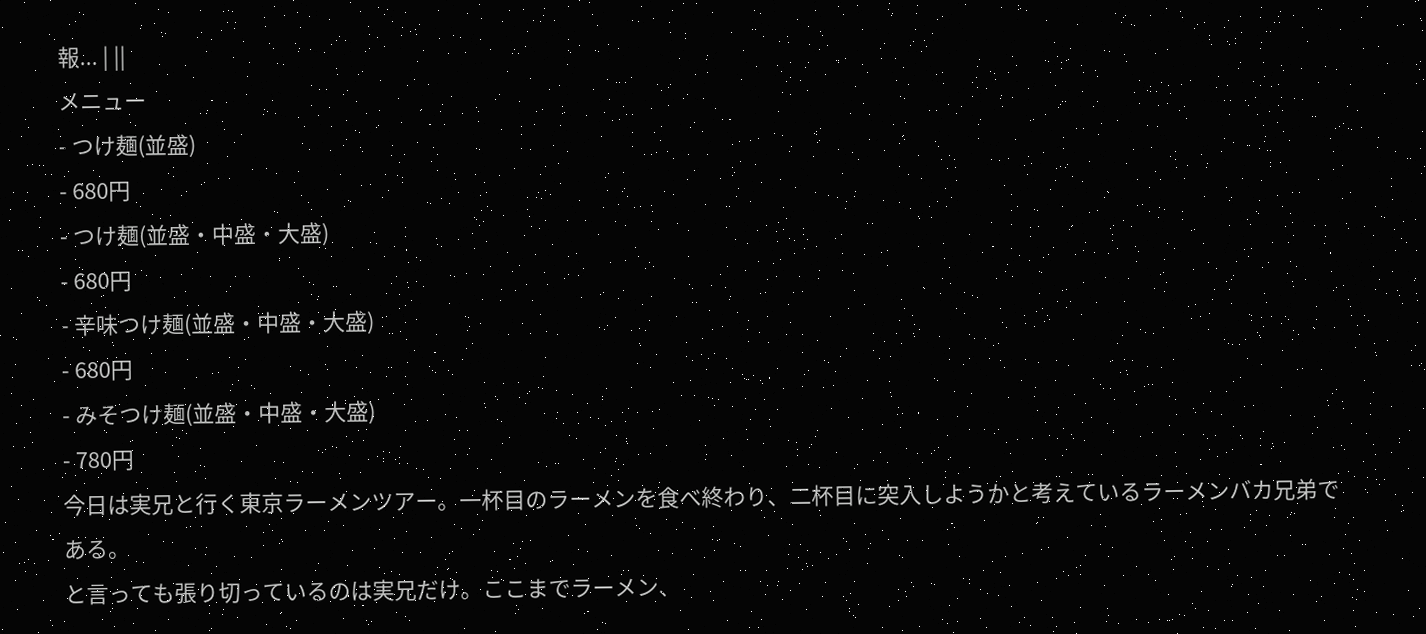報... | ||
メニュー
- つけ麺(並盛)
- 680円
- つけ麺(並盛・中盛・大盛)
- 680円
- 辛味つけ麺(並盛・中盛・大盛)
- 680円
- みそつけ麺(並盛・中盛・大盛)
- 780円
今日は実兄と行く東京ラーメンツアー。一杯目のラーメンを食べ終わり、二杯目に突入しようかと考えているラーメンバカ兄弟である。
と言っても張り切っているのは実兄だけ。ここまでラーメン、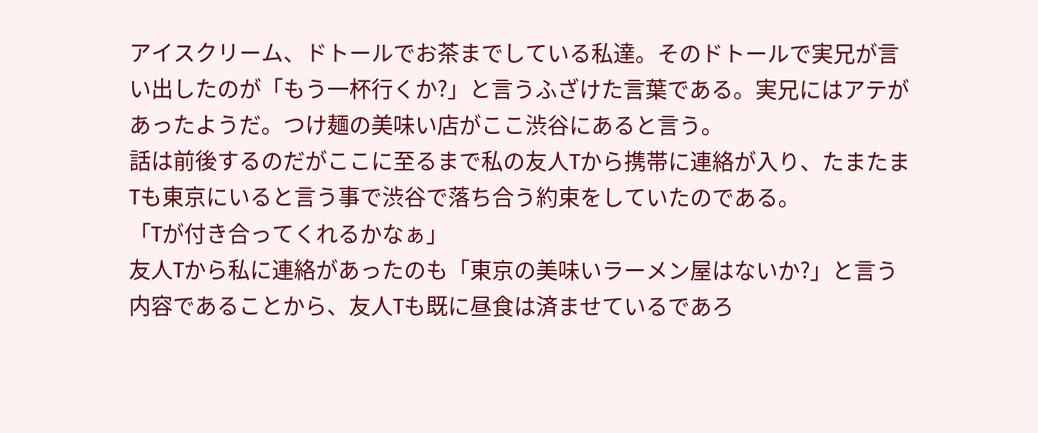アイスクリーム、ドトールでお茶までしている私達。そのドトールで実兄が言い出したのが「もう一杯行くか?」と言うふざけた言葉である。実兄にはアテがあったようだ。つけ麺の美味い店がここ渋谷にあると言う。
話は前後するのだがここに至るまで私の友人Tから携帯に連絡が入り、たまたまTも東京にいると言う事で渋谷で落ち合う約束をしていたのである。
「Tが付き合ってくれるかなぁ」
友人Tから私に連絡があったのも「東京の美味いラーメン屋はないか?」と言う内容であることから、友人Tも既に昼食は済ませているであろ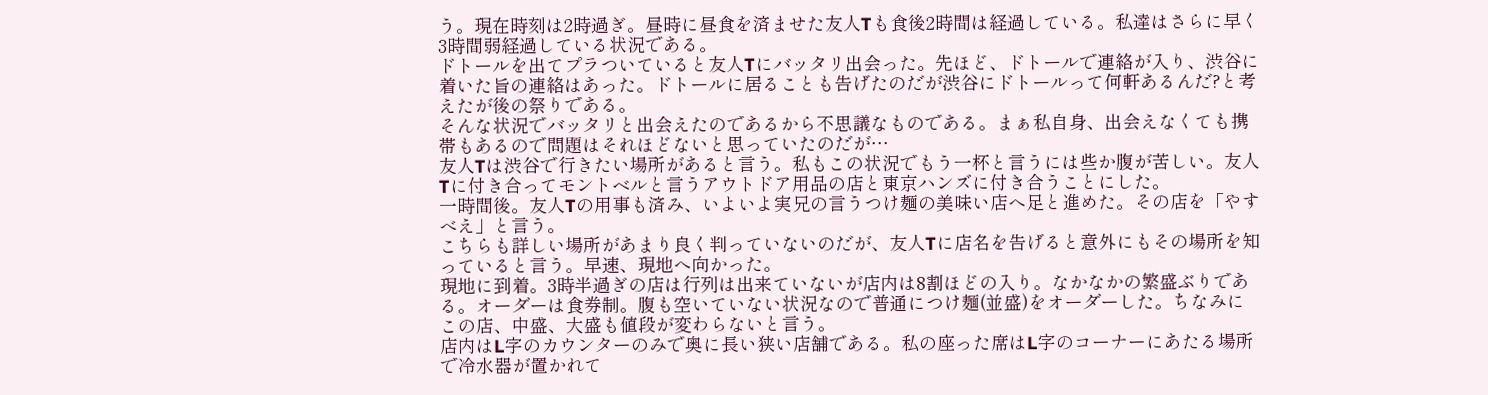う。現在時刻は2時過ぎ。昼時に昼食を済ませた友人Tも食後2時間は経過している。私達はさらに早く3時間弱経過している状況である。
ドトールを出てプラついていると友人Tにバッタリ出会った。先ほど、ドトールで連絡が入り、渋谷に着いた旨の連絡はあった。ドトールに居ることも告げたのだが渋谷にドトールって何軒あるんだ?と考えたが後の祭りである。
そんな状況でバッタリと出会えたのであるから不思議なものである。まぁ私自身、出会えなくても携帯もあるので問題はそれほどないと思っていたのだが…
友人Tは渋谷で行きたい場所があると言う。私もこの状況でもう一杯と言うには些か腹が苦しい。友人Tに付き合ってモントベルと言うアウトドア用品の店と東京ハンズに付き合うことにした。
一時間後。友人Tの用事も済み、いよいよ実兄の言うつけ麺の美味い店へ足と進めた。その店を「やすべえ」と言う。
こちらも詳しい場所があまり良く判っていないのだが、友人Tに店名を告げると意外にもその場所を知っていると言う。早速、現地へ向かった。
現地に到着。3時半過ぎの店は行列は出来ていないが店内は8割ほどの入り。なかなかの繁盛ぶりである。オーダーは食券制。腹も空いていない状況なので普通につけ麺(並盛)をオーダーした。ちなみにこの店、中盛、大盛も値段が変わらないと言う。
店内はL字のカウンターのみで奥に長い狭い店舗である。私の座った席はL字のコーナーにあたる場所で冷水器が置かれて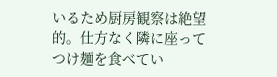いるため厨房観察は絶望的。仕方なく隣に座ってつけ麺を食べてい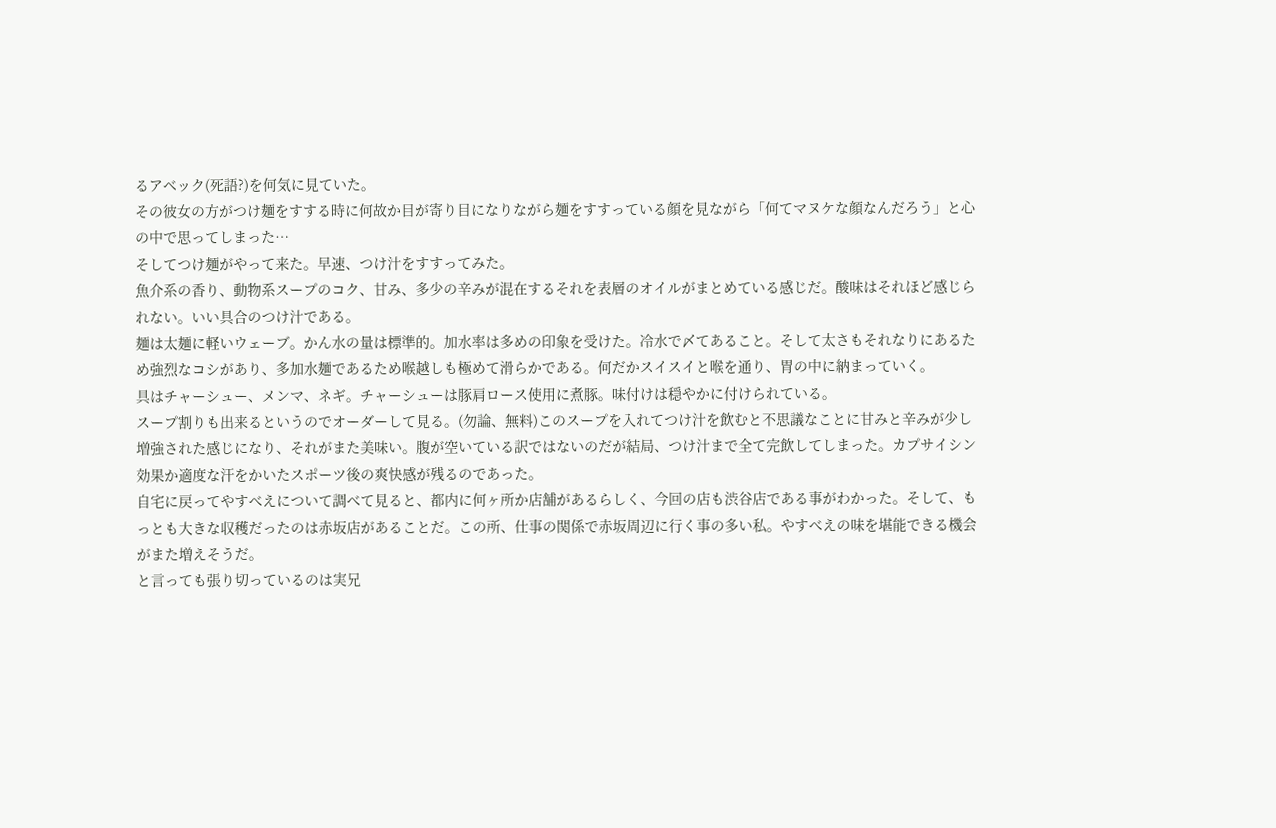るアベック(死語?)を何気に見ていた。
その彼女の方がつけ麺をすする時に何故か目が寄り目になりながら麺をすすっている顔を見ながら「何てマヌケな顔なんだろう」と心の中で思ってしまった…
そしてつけ麺がやって来た。早速、つけ汁をすすってみた。
魚介系の香り、動物系スープのコク、甘み、多少の辛みが混在するそれを表層のオイルがまとめている感じだ。酸味はそれほど感じられない。いい具合のつけ汁である。
麺は太麺に軽いウェーブ。かん水の量は標準的。加水率は多めの印象を受けた。冷水で〆てあること。そして太さもそれなりにあるため強烈なコシがあり、多加水麺であるため喉越しも極めて滑らかである。何だかスイスイと喉を通り、胃の中に納まっていく。
具はチャーシュー、メンマ、ネギ。チャーシューは豚肩ロース使用に煮豚。味付けは穏やかに付けられている。
スープ割りも出来るというのでオーダーして見る。(勿論、無料)このスープを入れてつけ汁を飲むと不思議なことに甘みと辛みが少し増強された感じになり、それがまた美味い。腹が空いている訳ではないのだが結局、つけ汁まで全て完飲してしまった。カプサイシン効果か適度な汗をかいたスポーツ後の爽快感が残るのであった。
自宅に戻ってやすべえについて調べて見ると、都内に何ヶ所か店舗があるらしく、今回の店も渋谷店である事がわかった。そして、もっとも大きな収穫だったのは赤坂店があることだ。この所、仕事の関係で赤坂周辺に行く事の多い私。やすべえの味を堪能できる機会がまた増えそうだ。
と言っても張り切っているのは実兄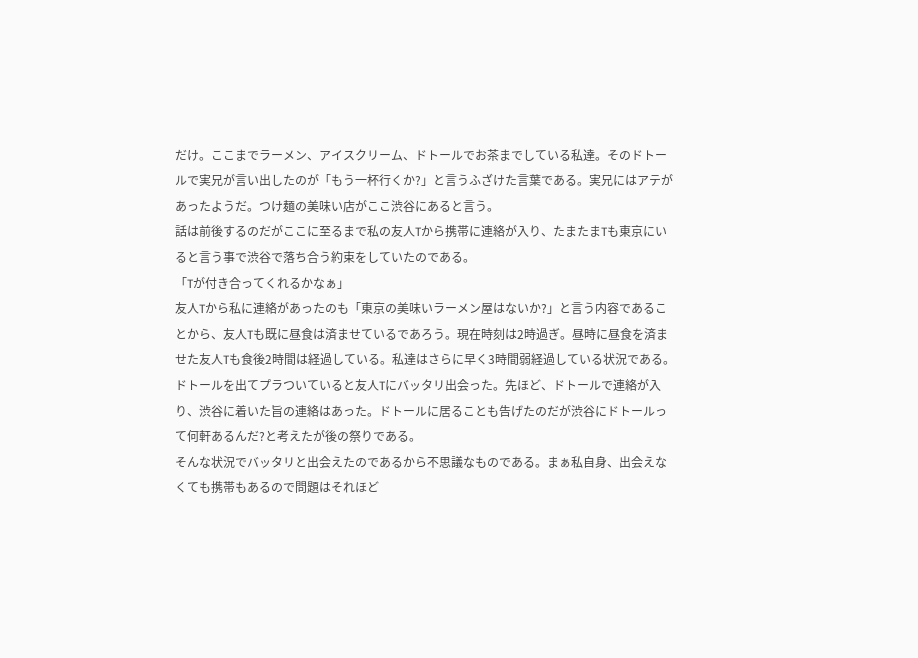だけ。ここまでラーメン、アイスクリーム、ドトールでお茶までしている私達。そのドトールで実兄が言い出したのが「もう一杯行くか?」と言うふざけた言葉である。実兄にはアテがあったようだ。つけ麺の美味い店がここ渋谷にあると言う。
話は前後するのだがここに至るまで私の友人Tから携帯に連絡が入り、たまたまTも東京にいると言う事で渋谷で落ち合う約束をしていたのである。
「Tが付き合ってくれるかなぁ」
友人Tから私に連絡があったのも「東京の美味いラーメン屋はないか?」と言う内容であることから、友人Tも既に昼食は済ませているであろう。現在時刻は2時過ぎ。昼時に昼食を済ませた友人Tも食後2時間は経過している。私達はさらに早く3時間弱経過している状況である。
ドトールを出てプラついていると友人Tにバッタリ出会った。先ほど、ドトールで連絡が入り、渋谷に着いた旨の連絡はあった。ドトールに居ることも告げたのだが渋谷にドトールって何軒あるんだ?と考えたが後の祭りである。
そんな状況でバッタリと出会えたのであるから不思議なものである。まぁ私自身、出会えなくても携帯もあるので問題はそれほど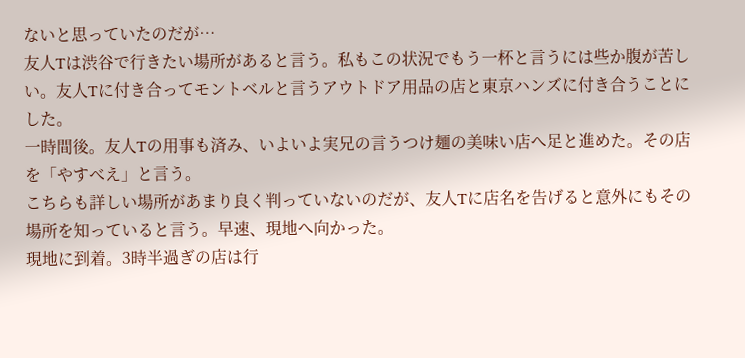ないと思っていたのだが…
友人Tは渋谷で行きたい場所があると言う。私もこの状況でもう一杯と言うには些か腹が苦しい。友人Tに付き合ってモントベルと言うアウトドア用品の店と東京ハンズに付き合うことにした。
一時間後。友人Tの用事も済み、いよいよ実兄の言うつけ麺の美味い店へ足と進めた。その店を「やすべえ」と言う。
こちらも詳しい場所があまり良く判っていないのだが、友人Tに店名を告げると意外にもその場所を知っていると言う。早速、現地へ向かった。
現地に到着。3時半過ぎの店は行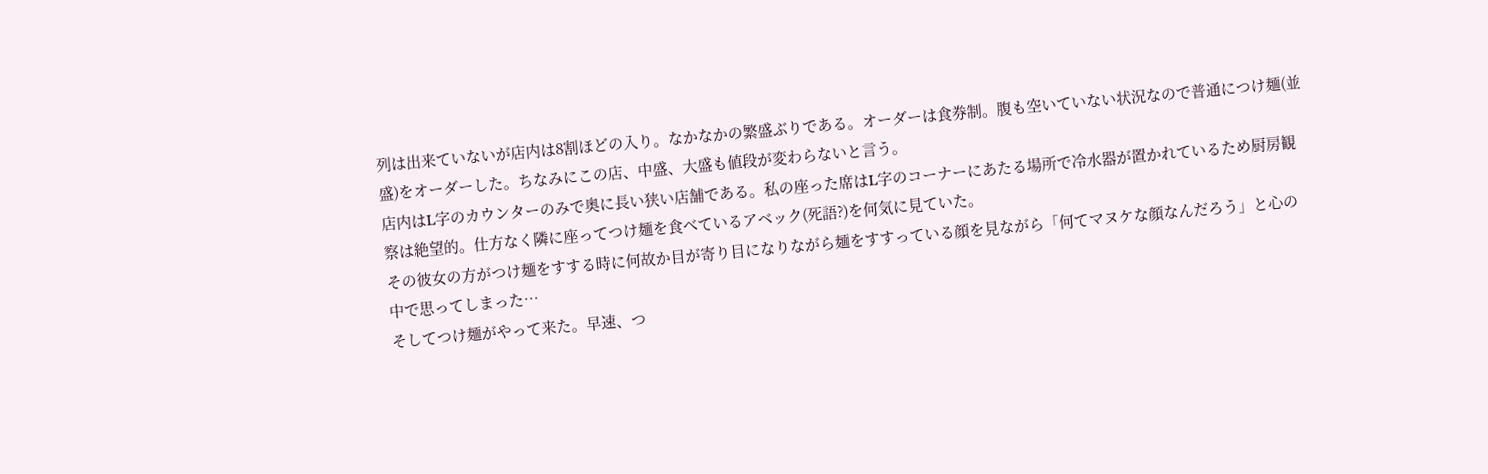列は出来ていないが店内は8割ほどの入り。なかなかの繁盛ぶりである。オーダーは食券制。腹も空いていない状況なので普通につけ麺(並盛)をオーダーした。ちなみにこの店、中盛、大盛も値段が変わらないと言う。
店内はL字のカウンターのみで奥に長い狭い店舗である。私の座った席はL字のコーナーにあたる場所で冷水器が置かれているため厨房観察は絶望的。仕方なく隣に座ってつけ麺を食べているアベック(死語?)を何気に見ていた。
その彼女の方がつけ麺をすする時に何故か目が寄り目になりながら麺をすすっている顔を見ながら「何てマヌケな顔なんだろう」と心の中で思ってしまった…
そしてつけ麺がやって来た。早速、つ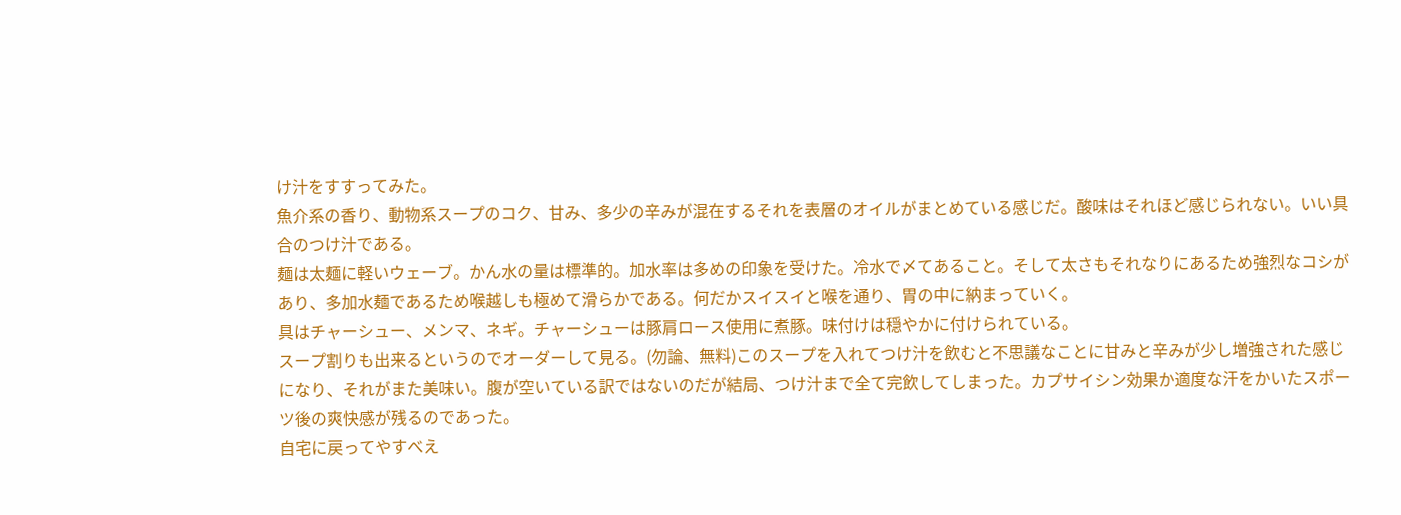け汁をすすってみた。
魚介系の香り、動物系スープのコク、甘み、多少の辛みが混在するそれを表層のオイルがまとめている感じだ。酸味はそれほど感じられない。いい具合のつけ汁である。
麺は太麺に軽いウェーブ。かん水の量は標準的。加水率は多めの印象を受けた。冷水で〆てあること。そして太さもそれなりにあるため強烈なコシがあり、多加水麺であるため喉越しも極めて滑らかである。何だかスイスイと喉を通り、胃の中に納まっていく。
具はチャーシュー、メンマ、ネギ。チャーシューは豚肩ロース使用に煮豚。味付けは穏やかに付けられている。
スープ割りも出来るというのでオーダーして見る。(勿論、無料)このスープを入れてつけ汁を飲むと不思議なことに甘みと辛みが少し増強された感じになり、それがまた美味い。腹が空いている訳ではないのだが結局、つけ汁まで全て完飲してしまった。カプサイシン効果か適度な汗をかいたスポーツ後の爽快感が残るのであった。
自宅に戻ってやすべえ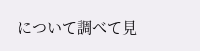について調べて見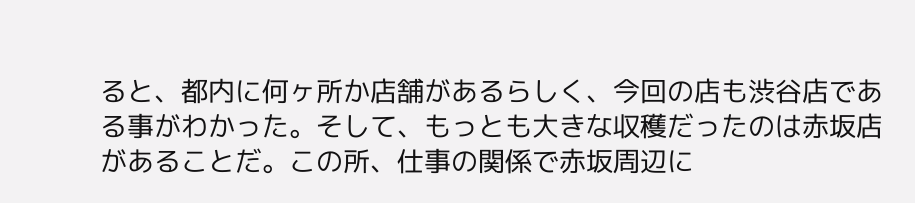ると、都内に何ヶ所か店舗があるらしく、今回の店も渋谷店である事がわかった。そして、もっとも大きな収穫だったのは赤坂店があることだ。この所、仕事の関係で赤坂周辺に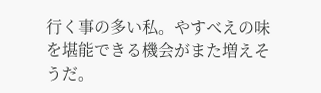行く事の多い私。やすべえの味を堪能できる機会がまた増えそうだ。